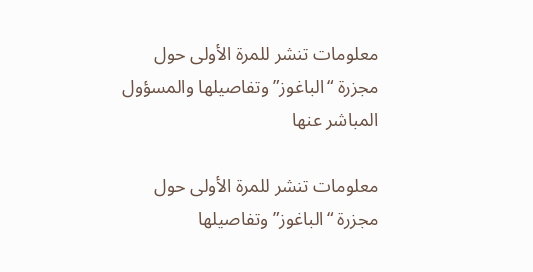معلومات تنشر للمرة الأولى حول مجزرة “الباغوز” وتفاصيلها والمسؤول المباشر عنها

معلومات تنشر للمرة الأولى حول مجزرة “الباغوز” وتفاصيلها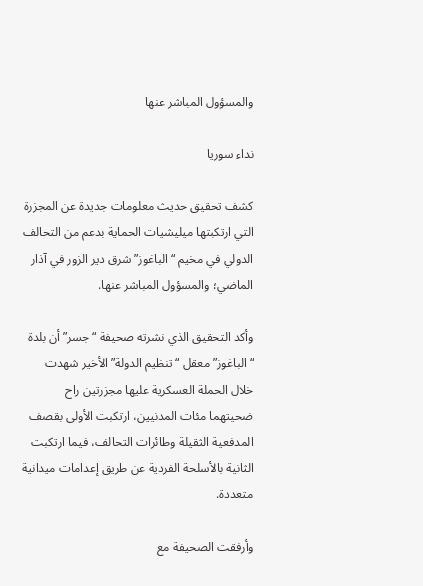والمسؤول المباشر عنها

نداء سوريا

كشف تحقيق حديث معلومات جديدة عن المجزرة التي ارتكبتها ميليشيات الحماية بدعم من التحالف الدولي في مخيم “الباغوز” شرق دير الزور في آذار الماضي؛ والمسؤول المباشر عنها.

وأكد التحقيق الذي نشرته صحيفة “جسر” أن بلدة “الباغوز” معقل “تنظيم الدولة” الأخير شهدت خلال الحملة العسكرية عليها مجزرتين راح ضحيتهما مئات المدنيين، ارتكبت الأولى بقصف المدفعية الثقيلة وطائرات التحالف، فيما ارتكبت الثانية بالأسلحة الفردية عن طريق إعدامات ميدانية متعددة.

وأرفقت الصحيفة مع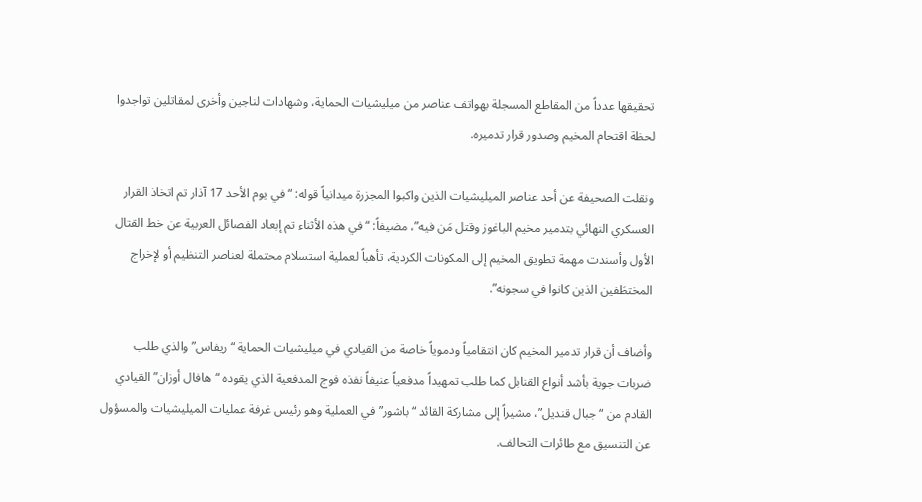تحقيقها عدداً من المقاطع المسجلة بهواتف عناصر من ميليشيات الحماية، وشهادات لناجين وأخرى لمقاتلين تواجدوا لحظة اقتحام المخيم وصدور قرار تدميره.

ونقلت الصحيفة عن أحد عناصر الميليشيات الذين واكبوا المجزرة ميدانياً قوله: “في يوم الأحد 17 آذار تم اتخاذ القرار العسكري النهائي بتدمير مخيم الباغوز وقتل مَن فيه”، مضيفاً: “في هذه الأثناء تم إبعاد الفصائل العربية عن خط القتال الأول وأسندت مهمة تطويق المخيم إلى المكونات الكردية، تأهباً لعملية استسلام محتملة لعناصر التنظيم أو لإخراج المختطَفين الذين كانوا في سجونه”.

وأضاف أن قرار تدمير المخيم كان انتقامياً ودموياً خاصة من القيادي في ميليشيات الحماية “ريفاس” والذي طلب ضربات جوية بأشد أنواع القنابل كما طلب تمهيداً مدفعياً عنيفاً نفذه فوج المدفعية الذي يقوده “هافال أوزان” القيادي القادم من “جبال قنديل”، مشيراً إلى مشاركة القائد “باشور” في العملية وهو رئيس غرفة عمليات الميليشيات والمسؤول عن التنسيق مع طائرات التحالف.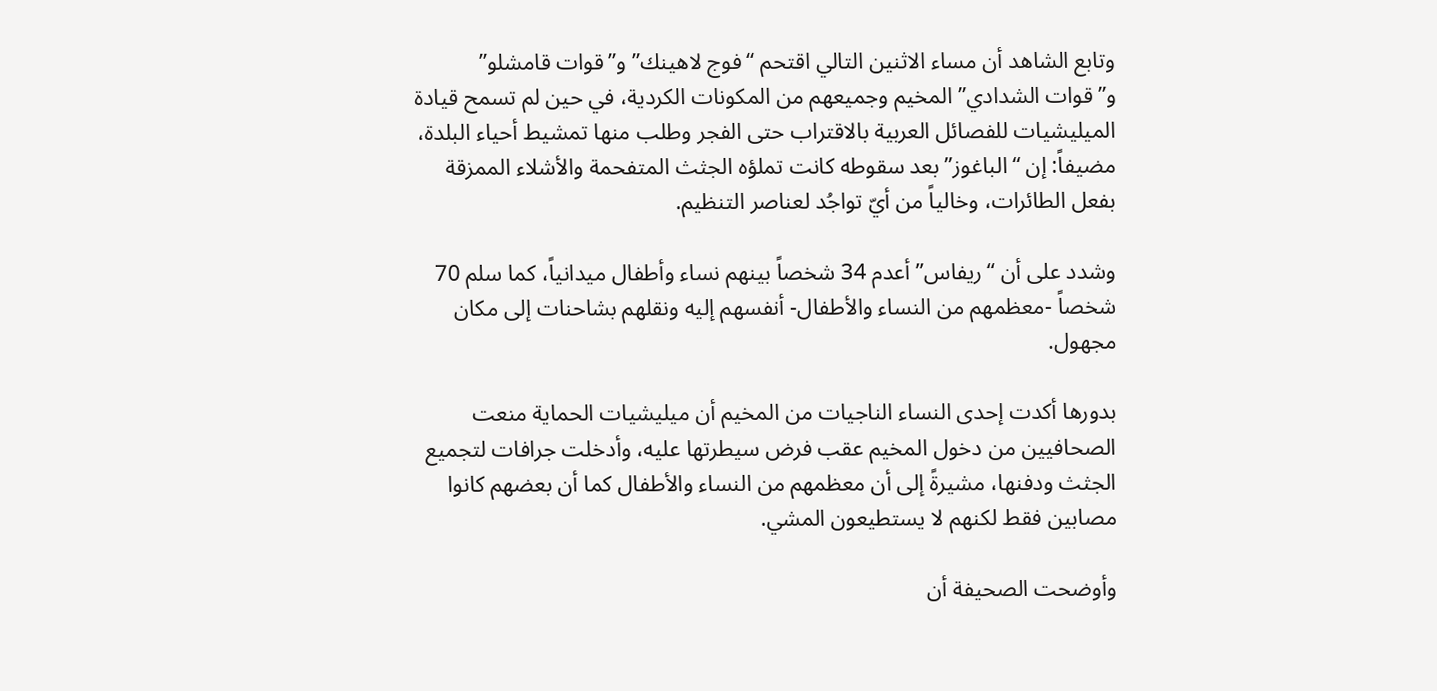وتابع الشاهد أن مساء الاثنين التالي اقتحم “فوج لاهينك” و”قوات قامشلو” و”قوات الشدادي” المخيم وجميعهم من المكونات الكردية، في حين لم تسمح قيادة الميليشيات للفصائل العربية بالاقتراب حتى الفجر وطلب منها تمشيط أحياء البلدة، مضيفاً: إن “الباغوز” بعد سقوطه كانت تملؤه الجثث المتفحمة والأشلاء الممزقة بفعل الطائرات، وخالياً من أيّ تواجُد لعناصر التنظيم.

وشدد على أن “ريفاس” أعدم 34 شخصاً بينهم نساء وأطفال ميدانياً، كما سلم 70 شخصاً -معظمهم من النساء والأطفال- أنفسهم إليه ونقلهم بشاحنات إلى مكان مجهول.

بدورها أكدت إحدى النساء الناجيات من المخيم أن ميليشيات الحماية منعت الصحافيين من دخول المخيم عقب فرض سيطرتها عليه، وأدخلت جرافات لتجميع الجثث ودفنها، مشيرةً إلى أن معظمهم من النساء والأطفال كما أن بعضهم كانوا مصابين فقط لكنهم لا يستطيعون المشي.

وأوضحت الصحيفة أن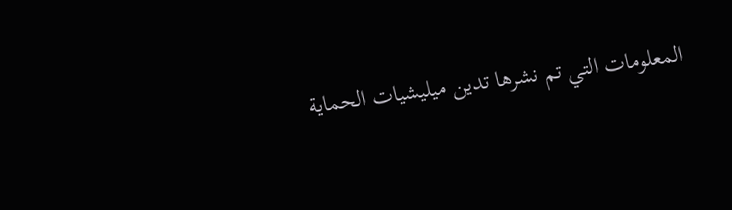المعلومات التي تم نشرها تدين ميليشيات الحماية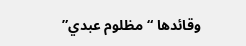وقائدها “مظلوم عبدي”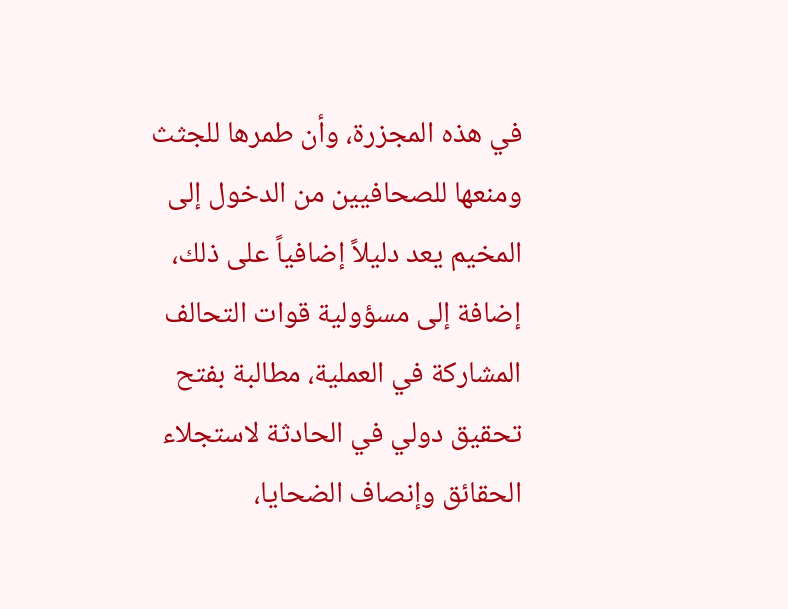في هذه المجزرة، وأن طمرها للجثث ومنعها للصحافيين من الدخول إلى المخيم يعد دليلاً إضافياً على ذلك، إضافة إلى مسؤولية قوات التحالف المشاركة في العملية، مطالبة بفتح تحقيق دولي في الحادثة لاستجلاء الحقائق وإنصاف الضحايا،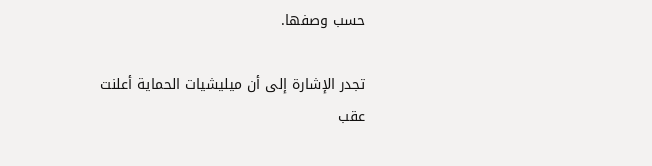حسب وصفها.

تجدر الإشارة إلى أن ميليشيات الحماية أعلنت عقب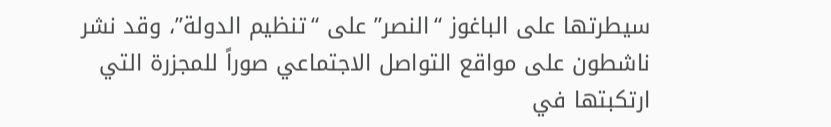سيطرتها على الباغوز “النصر” على “تنظيم الدولة”، وقد نشر ناشطون على مواقع التواصل الاجتماعي صوراً للمجزرة التي ارتكبتها في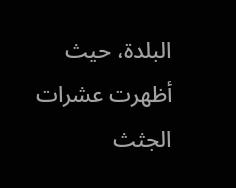البلدة، حيث أظهرت عشرات الجثث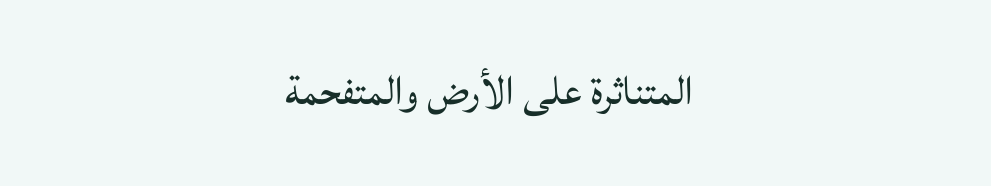المتناثرة على الأرض والمتفحمة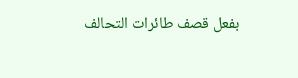بفعل قصف طائرات التحالف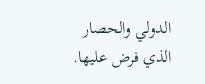الدولي والحصار الذي فرض عليها.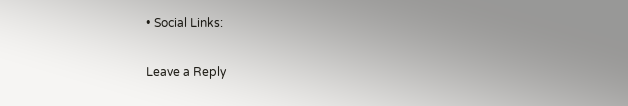• Social Links:

Leave a Reply